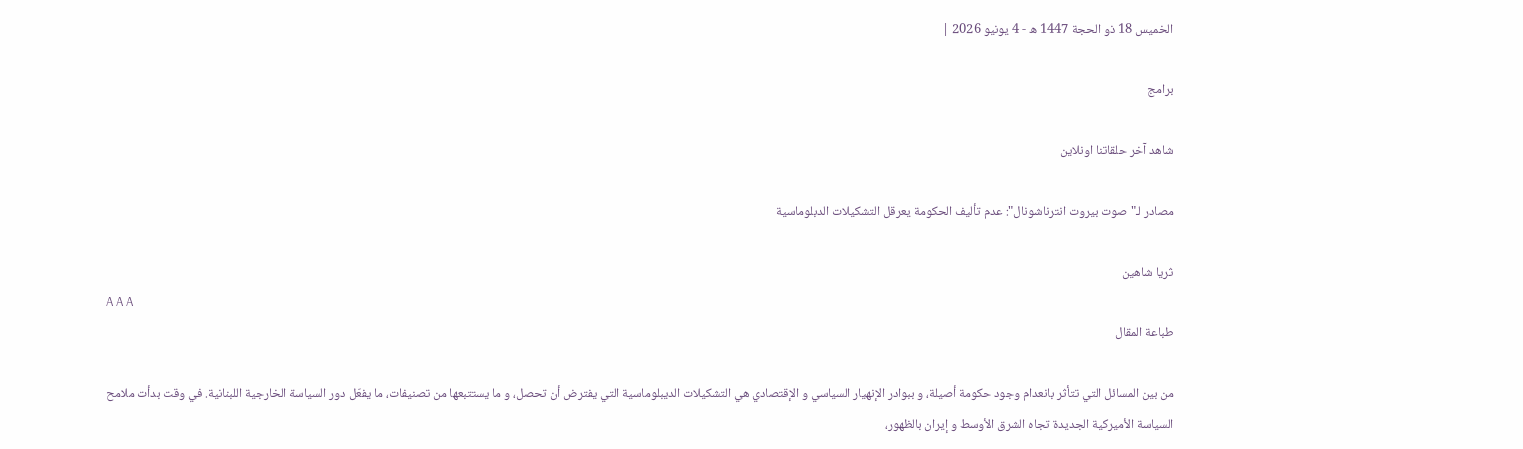الخميس 18 ذو الحجة 1447 ه - 4 يونيو 2026 |

برامج

شاهد آخر حلقاتنا اونلاين

مصادر لـ"صوت بيروت انترناشونال": عدم تأليف الحكومة يعرقل التشكيلات الدبلوماسية

ثريا شاهين
A A A
طباعة المقال

من بين المسائل التي تتأثر بانعدام وجود حكومة أصيلة، و ببوادر الإنهيار السياسي و الإقتصادي هي التشكيلات الديبلوماسية التي يفترض أن تحصل، و ما يستتبعها من تصنيفات، ما يفعّل دور السياسة الخارجية اللبنانية. في وقت بدأت ملامح السياسة الأميركية الجديدة تجاه الشرق الأوسط و إيران بالظهور،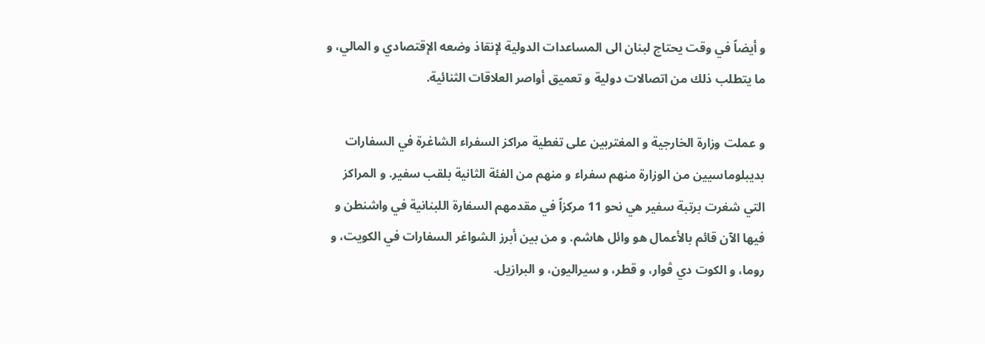و أيضاً في وقت يحتاج لبنان الى المساعدات الدولية لإنقاذ وضعه الإقتصادي و المالي، و ما يتطلب ذلك من اتصالات دولية و تعميق أواصر العلاقات الثنائية.

و عملت وزارة الخارجية و المغتربين على تغطية مراكز السفراء الشاغرة في السفارات بديبلوماسيين من الوزارة منهم سفراء و منهم من الفئة الثانية بلقب سفير. و المراكز التي شغرت برتبة سفير هي نحو 11 مركزاً في مقدمهم السفارة اللبنانية في واشنطن و فيها الآن قائم بالأعمال هو وائل هاشم. و من بين أبرز الشواغر السفارات في الكويت، و روما، و الكوت دي ڤوار، و قطر، و سيراليون، و البرازيل.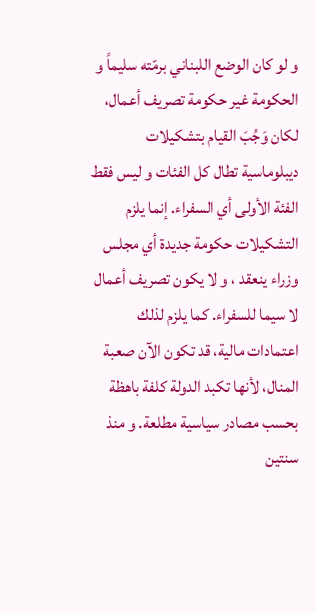و لو كان الوضع اللبناني برمّته سليماً و الحكومة غير حكومة تصريف أعمال، لكان وَجُبَ القيام بتشكيلات ديبلوماسية تطال كل الفئات و ليس فقط الفئة الأولى أي السفراء. إنما يلزم التشكيلات حكومة جديدة أي مجلس وزراء ينعقد ، و لا يكون تصريف أعمال لا سيما للسفراء. كما يلزم لذلك اعتمادات مالية، قد تكون الآن صعبة المنال، لأنها تكبد الدولة كلفة باهظة بحسب مصادر سياسية مطلعة. و منذ سنتين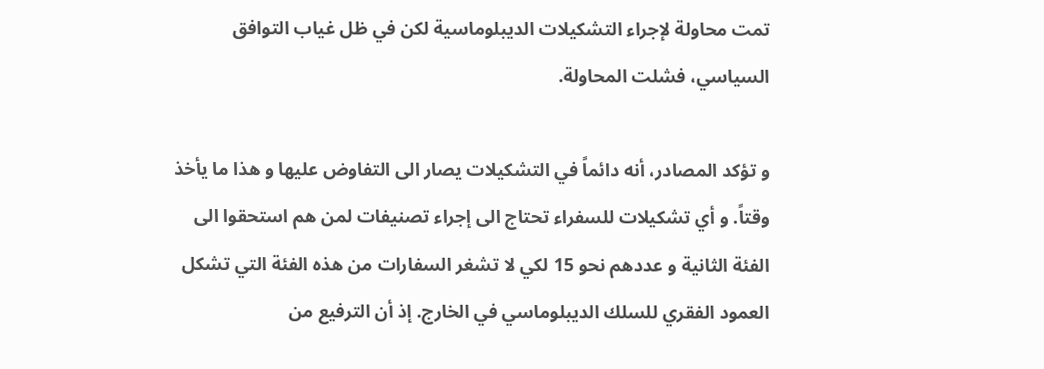تمت محاولة لإجراء التشكيلات الديبلوماسية لكن في ظل غياب التوافق السياسي، فشلت المحاولة.

و تؤكد المصادر، أنه دائماً في التشكيلات يصار الى التفاوض عليها و هذا ما يأخذ وقتاً. و أي تشكيلات للسفراء تحتاج الى إجراء تصنيفات لمن هم استحقوا الى الفئة الثانية و عددهم نحو 15 لكي لا تشغر السفارات من هذه الفئة التي تشكل العمود الفقري للسلك الديبلوماسي في الخارج. إذ أن الترفيع من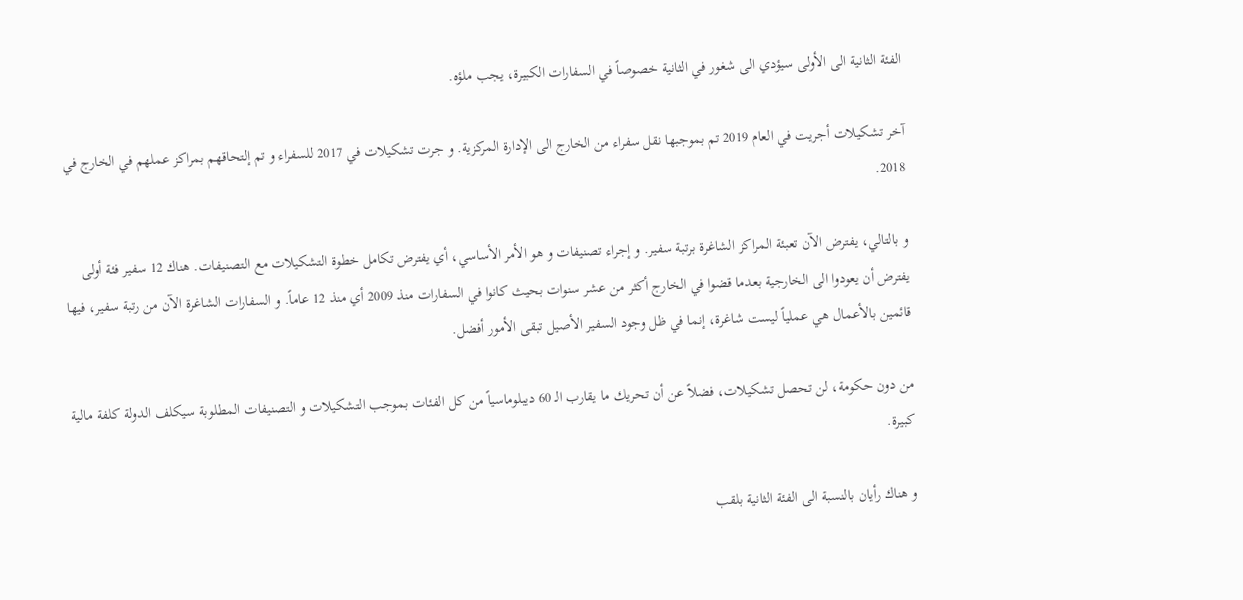الفئة الثانية الى الأولى سيؤدي الى شغور في الثانية خصوصاً في السفارات الكبيرة، يجب ملؤه.

آخر تشكيلات أجريت في العام 2019 تم بموجبها نقل سفراء من الخارج الى الإدارة المركزية. و جرت تشكيلات في 2017 للسفراء و تم إلتحاقهم بمراكز عملهم في الخارج في 2018.

و بالتالي، يفترض الآن تعبئة المراكز الشاغرة برتبة سفير. و إجراء تصنيفات و هو الأمر الأساسي، أي يفترض تكامل خطوة التشكيلات مع التصنيفات. هناك 12 سفير فئة أولى يفترض أن يعودوا الى الخارجية بعدما قضوا في الخارج أكثر من عشر سنوات بحيث كانوا في السفارات منذ 2009 أي منذ 12 عاماً. و السفارات الشاغرة الآن من رتبة سفير، فيها قائمين بالأعمال هي عملياً ليست شاغرة، إنما في ظل وجود السفير الأصيل تبقى الأمور أفضل.

من دون حكومة، لن تحصل تشكيلات، فضلاً عن أن تحريك ما يقارب الـ 60 ديبلوماسياً من كل الفئات بموجب التشكيلات و التصنيفات المطلوبة سيكلف الدولة كلفة مالية كبيرة.

و هناك رأيان بالنسبة الى الفئة الثانية بلقب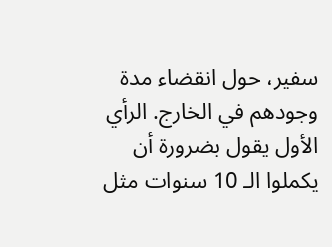سفير، حول انقضاء مدة وجودهم في الخارج. الرأي الأول يقول بضرورة أن يكملوا الـ 10 سنوات مثل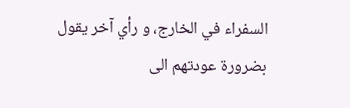السفراء في الخارج، و رأي آخر يقول بضرورة عودتهم الى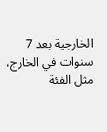الخارجية بعد 7 سنوات في الخارج، مثل الفئة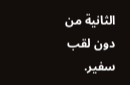الثانية من دون لقب سفير.